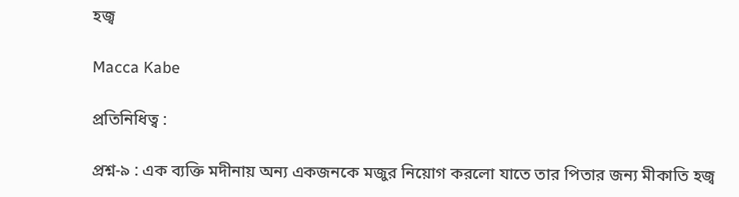হজ্ব

Macca Kabe

প্রতিনিধিত্ব :

প্রশ্ন-৯ : এক ব্যক্তি মদীনায় অন্য একজনকে মজুর নিয়োগ করলো যাতে তার পিতার জন্য মীকাতি হজ্ব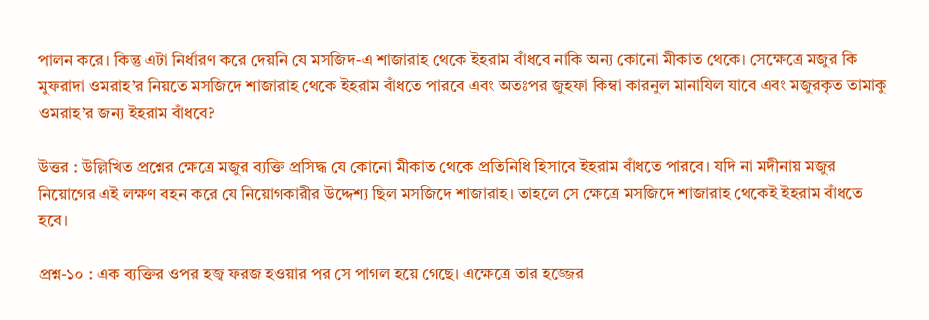পালন করে। কিন্তু এটা নির্ধারণ করে দেয়নি যে মসজিদ-এ শাজারাহ থেকে ইহরাম বাঁধবে নাকি অন্য কোনো মীকাত থেকে। সেক্ষেত্রে মজুর কি মুফরাদা ওমরাহ’র নিয়তে মসজিদে শাজারাহ থেকে ইহরাম বাঁধতে পারবে এবং অতঃপর জুহফা কিম্বা কারনুল মানাযিল যাবে এবং মজুরকৃত তামাকু ওমরাহ’র জন্য ইহরাম বাঁধবে?

উত্তর : উল্লিখিত প্রশ্নের ক্ষেত্রে মজুর ব্যক্তি প্রসিদ্ধ যে কোনো মীকাত থেকে প্রতিনিধি হিসাবে ইহরাম বাঁধতে পারবে। যদি না মদীনায় মজুর নিয়োগের এই লক্ষণ বহন করে যে নিয়োগকারীর উদ্দেশ্য ছিল মসজিদে শাজারাহ। তাহলে সে ক্ষেত্রে মসজিদে শাজারাহ থেকেই ইহরাম বাঁধতে হবে।

প্রশ্ন-১০ : এক ব্যক্তির ওপর হজ্ব ফরজ হওয়ার পর সে পাগল হয়ে গেছে। এক্ষেত্রে তার হজ্জের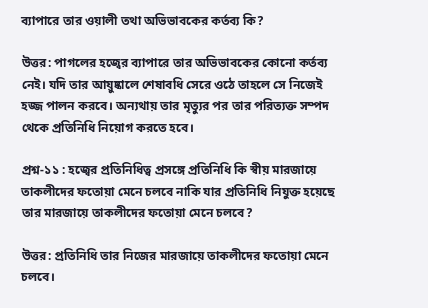ব্যাপারে তার ওয়ালী তথা অভিভাবকের কর্তব্য কি?

উত্তর: পাগলের হজ্বের ব্যাপারে তার অভিভাবকের কোনো কর্তব্য নেই। যদি তার আয়ুষ্কালে শেষাবধি সেরে ওঠে তাহলে সে নিজেই হজ্জ পালন করবে। অন্যথায় তার মৃত্যুর পর তার পরিত্যক্ত সম্পদ থেকে প্রতিনিধি নিয়োগ করতে হবে।

প্রশ্ন-১১ : হজ্বের প্রতিনিধিত্ব প্রসঙ্গে প্রতিনিধি কি স্বীয় মারজায়ে তাকলীদের ফতোয়া মেনে চলবে নাকি যার প্রতিনিধি নিযুক্ত হয়েছে তার মারজায়ে তাকলীদের ফতোয়া মেনে চলবে?

উত্তর: প্রতিনিধি তার নিজের মারজায়ে তাকলীদের ফতোয়া মেনে চলবে।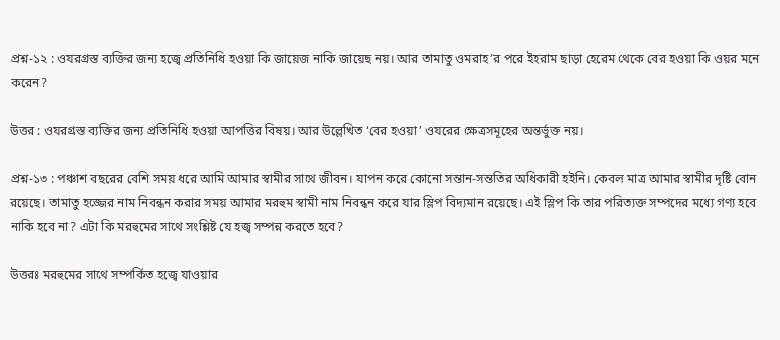প্রশ্ন-১২ : ওযরগ্রস্ত ব্যক্তির জন্য হজ্বে প্রতিনিধি হওয়া কি জায়েজ নাকি জায়েছ নয়। আর তামাতু ওমরাহ’র পরে ইহরাম ছাড়া হেরেম থেকে বের হওয়া কি ওয়র মনে করেন?

উত্তর : ওযরগ্রস্ত ব্যক্তির জন্য প্রতিনিধি হওয়া আপত্তির বিষয়। আর উল্লেখিত ‘বের হওয়া’ ওযরের ক্ষেত্রসমূহের অন্তর্ভুক্ত নয়।

প্রশ্ন-১৩ : পঞ্চাশ বছরের বেশি সময় ধরে আমি আমার স্বামীর সাথে জীবন। যাপন করে কোনো সন্তান-সন্ততির অধিকারী হইনি। কেবল মাত্র আমার স্বামীর দৃষ্টি বোন রয়েছে। তামাতু হজ্জের নাম নিবন্ধন করার সময় আমার মরহুম স্বামী নাম নিবন্ধন করে যার স্লিপ বিদ্যমান রয়েছে। এই স্লিপ কি তার পরিত্যক্ত সম্পদের মধ্যে গণ্য হবে নাকি হবে না? এটা কি মরহুমের সাথে সংশ্লিষ্ট যে হজ্ব সম্পন্ন করতে হবে?

উত্তরঃ মরহুমের সাথে সম্পর্কিত হজ্বে যাওয়ার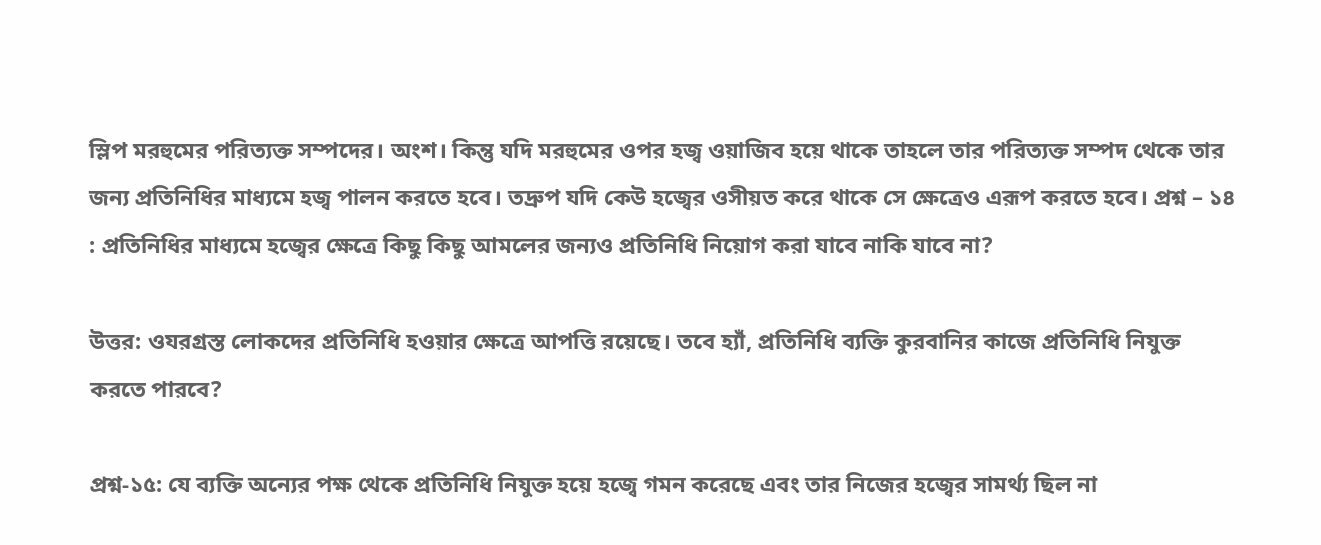স্লিপ মরহুমের পরিত্যক্ত সম্পদের। অংশ। কিন্তু যদি মরহুমের ওপর হজ্ব ওয়াজিব হয়ে থাকে তাহলে তার পরিত্যক্ত সম্পদ থেকে তার জন্য প্রতিনিধির মাধ্যমে হজ্ব পালন করতে হবে। তদ্রুপ যদি কেউ হজ্বের ওসীয়ত করে থাকে সে ক্ষেত্রেও এরূপ করতে হবে। প্রশ্ন – ১৪ : প্রতিনিধির মাধ্যমে হজ্বের ক্ষেত্রে কিছু কিছু আমলের জন্যও প্রতিনিধি নিয়োগ করা যাবে নাকি যাবে না?

উত্তর: ওযরগ্রস্ত লোকদের প্রতিনিধি হওয়ার ক্ষেত্রে আপত্তি রয়েছে। তবে হ্যাঁ, প্রতিনিধি ব্যক্তি কুরবানির কাজে প্রতিনিধি নিযুক্ত করতে পারবে?

প্রশ্ন-১৫: যে ব্যক্তি অন্যের পক্ষ থেকে প্রতিনিধি নিযুক্ত হয়ে হজ্বে গমন করেছে এবং তার নিজের হজ্বের সামর্থ্য ছিল না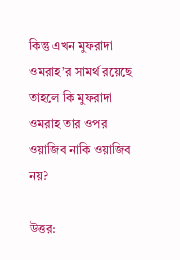কিন্তু এখন মুফরাদা ওমরাহ’র সামর্থ রয়েছে তাহলে কি মুফরাদা ওমরাহ তার ওপর ওয়াজিব নাকি ওয়াজিব নয়?

উত্তর: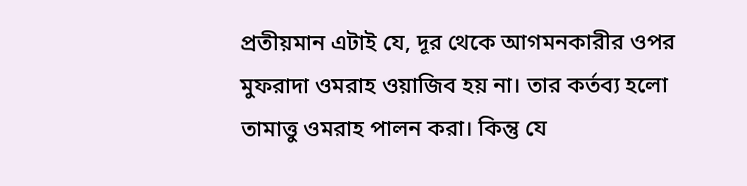প্রতীয়মান এটাই যে, দূর থেকে আগমনকারীর ওপর মুফরাদা ওমরাহ ওয়াজিব হয় না। তার কর্তব্য হলো তামাত্তু ওমরাহ পালন করা। কিন্তু যে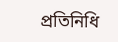প্রতিনিধি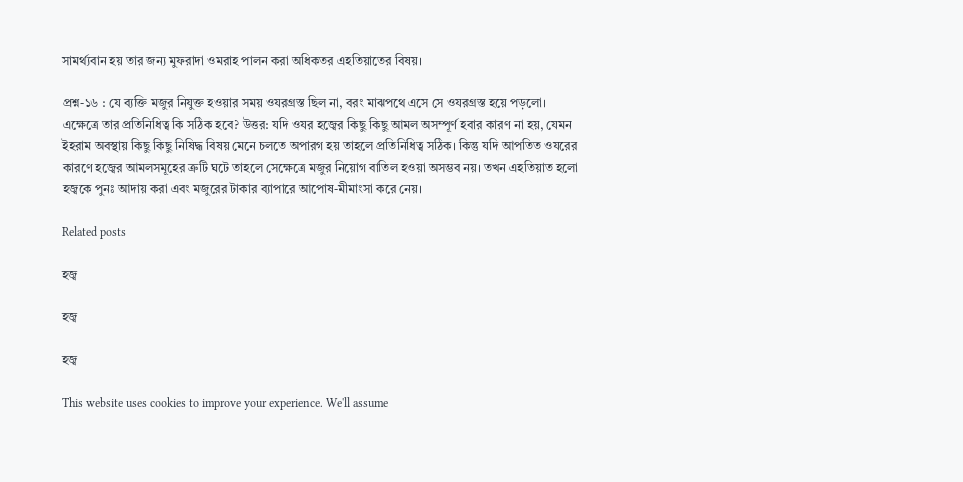সামর্থ্যবান হয় তার জন্য মুফরাদা ওমরাহ পালন করা অধিকতর এহতিয়াতের বিষয়।

প্রশ্ন-১৬ : যে ব্যক্তি মজুর নিযুক্ত হওয়ার সময় ওযরগ্রস্ত ছিল না, বরং মাঝপথে এসে সে ওযরগ্রস্ত হয়ে পড়লো। এক্ষেত্রে তার প্রতিনিধিত্ব কি সঠিক হবে? উত্তর: যদি ওযর হজ্বের কিছু কিছু আমল অসম্পূর্ণ হবার কারণ না হয়, যেমন ইহরাম অবস্থায় কিছু কিছু নিষিদ্ধ বিষয় মেনে চলতে অপারগ হয় তাহলে প্রতিনিধিত্ব সঠিক। কিন্তু যদি আপতিত ওযরের কারণে হজ্বের আমলসমূহের ত্রুটি ঘটে তাহলে সেক্ষেত্রে মজুর নিয়োগ বাতিল হওয়া অসম্ভব নয়। তখন এহতিয়াত হলো হজ্বকে পুনঃ আদায় করা এবং মজুরের টাকার ব্যাপারে আপোষ-মীমাংসা করে নেয়।

Related posts

হজ্ব

হজ্ব

হজ্ব

This website uses cookies to improve your experience. We'll assume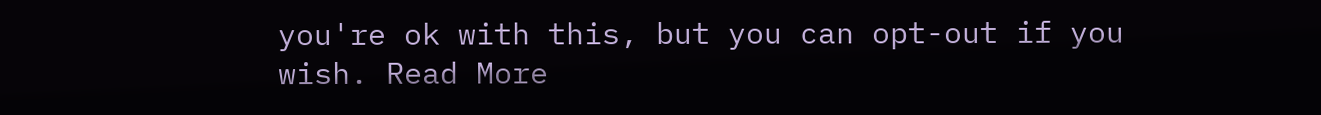you're ok with this, but you can opt-out if you wish. Read More